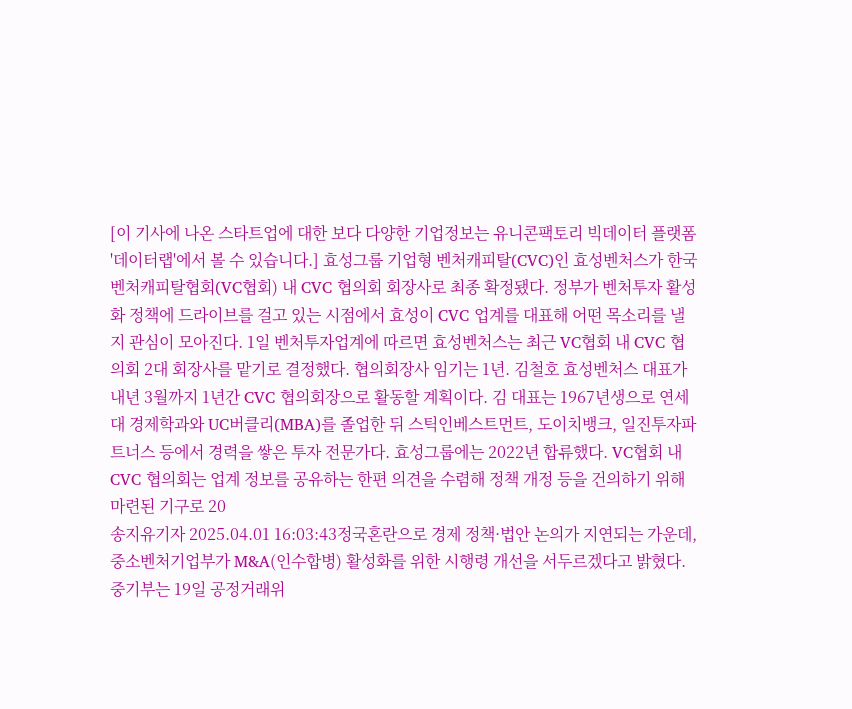[이 기사에 나온 스타트업에 대한 보다 다양한 기업정보는 유니콘팩토리 빅데이터 플랫폼 '데이터랩'에서 볼 수 있습니다.] 효성그룹 기업형 벤처캐피탈(CVC)인 효성벤처스가 한국벤처캐피탈협회(VC협회) 내 CVC 협의회 회장사로 최종 확정됐다. 정부가 벤처투자 활성화 정책에 드라이브를 걸고 있는 시점에서 효성이 CVC 업계를 대표해 어떤 목소리를 낼지 관심이 모아진다. 1일 벤처투자업계에 따르면 효성벤처스는 최근 VC협회 내 CVC 협의회 2대 회장사를 맡기로 결정했다. 협의회장사 임기는 1년. 김철호 효성벤처스 대표가 내년 3월까지 1년간 CVC 협의회장으로 활동할 계획이다. 김 대표는 1967년생으로 연세대 경제학과와 UC버클리(MBA)를 졸업한 뒤 스틱인베스트먼트, 도이치뱅크, 일진투자파트너스 등에서 경력을 쌓은 투자 전문가다. 효성그룹에는 2022년 합류했다. VC협회 내 CVC 협의회는 업계 정보를 공유하는 한편 의견을 수렴해 정책 개정 등을 건의하기 위해 마련된 기구로 20
송지유기자 2025.04.01 16:03:43정국혼란으로 경제 정책·법안 논의가 지연되는 가운데, 중소벤처기업부가 M&A(인수합병) 활성화를 위한 시행령 개선을 서두르겠다고 밝혔다. 중기부는 19일 공정거래위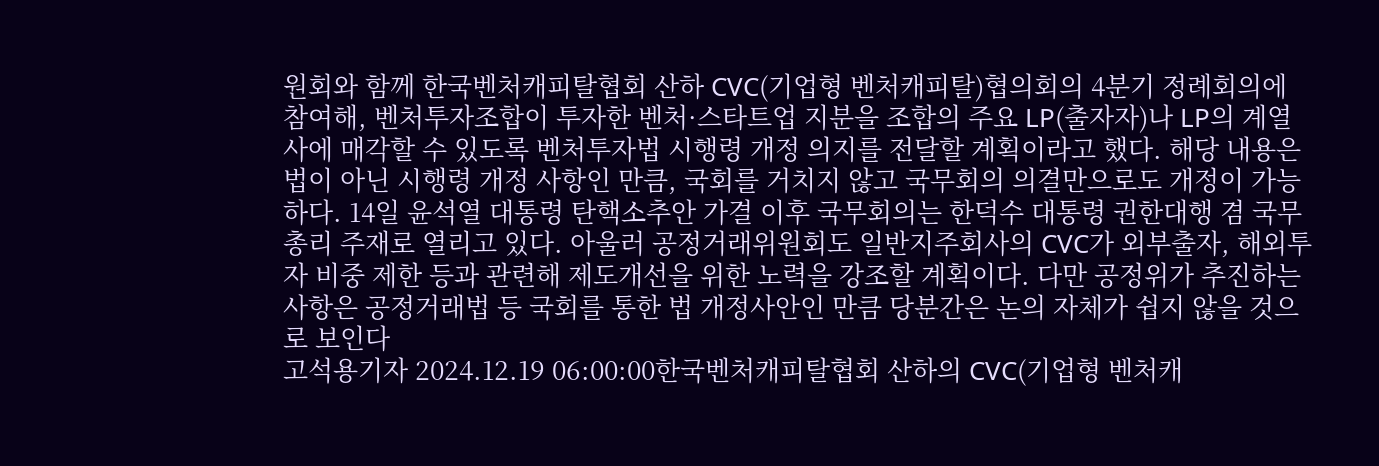원회와 함께 한국벤처캐피탈협회 산하 CVC(기업형 벤처캐피탈)협의회의 4분기 정례회의에 참여해, 벤처투자조합이 투자한 벤처·스타트업 지분을 조합의 주요 LP(출자자)나 LP의 계열사에 매각할 수 있도록 벤처투자법 시행령 개정 의지를 전달할 계획이라고 했다. 해당 내용은 법이 아닌 시행령 개정 사항인 만큼, 국회를 거치지 않고 국무회의 의결만으로도 개정이 가능하다. 14일 윤석열 대통령 탄핵소추안 가결 이후 국무회의는 한덕수 대통령 권한대행 겸 국무총리 주재로 열리고 있다. 아울러 공정거래위원회도 일반지주회사의 CVC가 외부출자, 해외투자 비중 제한 등과 관련해 제도개선을 위한 노력을 강조할 계획이다. 다만 공정위가 추진하는 사항은 공정거래법 등 국회를 통한 법 개정사안인 만큼 당분간은 논의 자체가 쉽지 않을 것으로 보인다
고석용기자 2024.12.19 06:00:00한국벤처캐피탈협회 산하의 CVC(기업형 벤처캐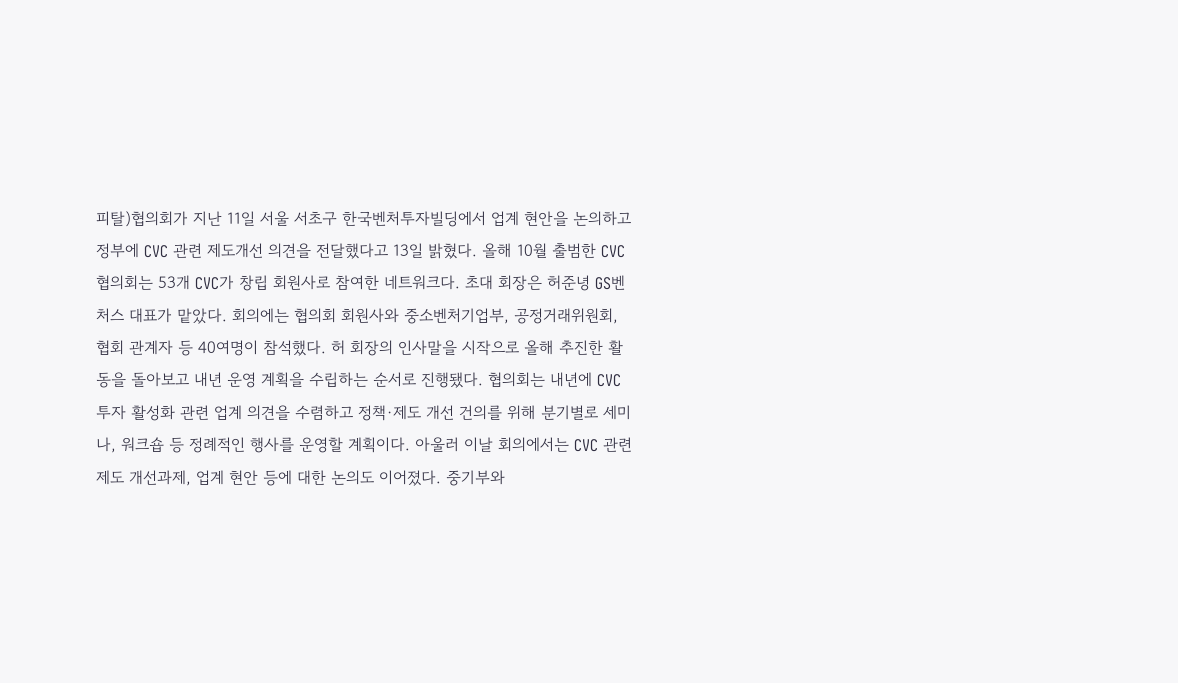피탈)협의회가 지난 11일 서울 서초구 한국벤처투자빌딩에서 업계 현안을 논의하고 정부에 CVC 관련 제도개선 의견을 전달했다고 13일 밝혔다. 올해 10월 출범한 CVC협의회는 53개 CVC가 창립 회원사로 참여한 네트워크다. 초대 회장은 허준녕 GS벤처스 대표가 맡았다. 회의에는 협의회 회원사와 중소벤처기업부, 공정거래위원회, 협회 관계자 등 40여명이 참석했다. 허 회장의 인사말을 시작으로 올해 추진한 활동을 돌아보고 내년 운영 계획을 수립하는 순서로 진행됐다. 협의회는 내년에 CVC 투자 활성화 관련 업계 의견을 수렴하고 정책·제도 개선 건의를 위해 분기별로 세미나, 워크숍 등 정례적인 행사를 운영할 계획이다. 아울러 이날 회의에서는 CVC 관련 제도 개선과제, 업계 현안 등에 대한 논의도 이어졌다. 중기부와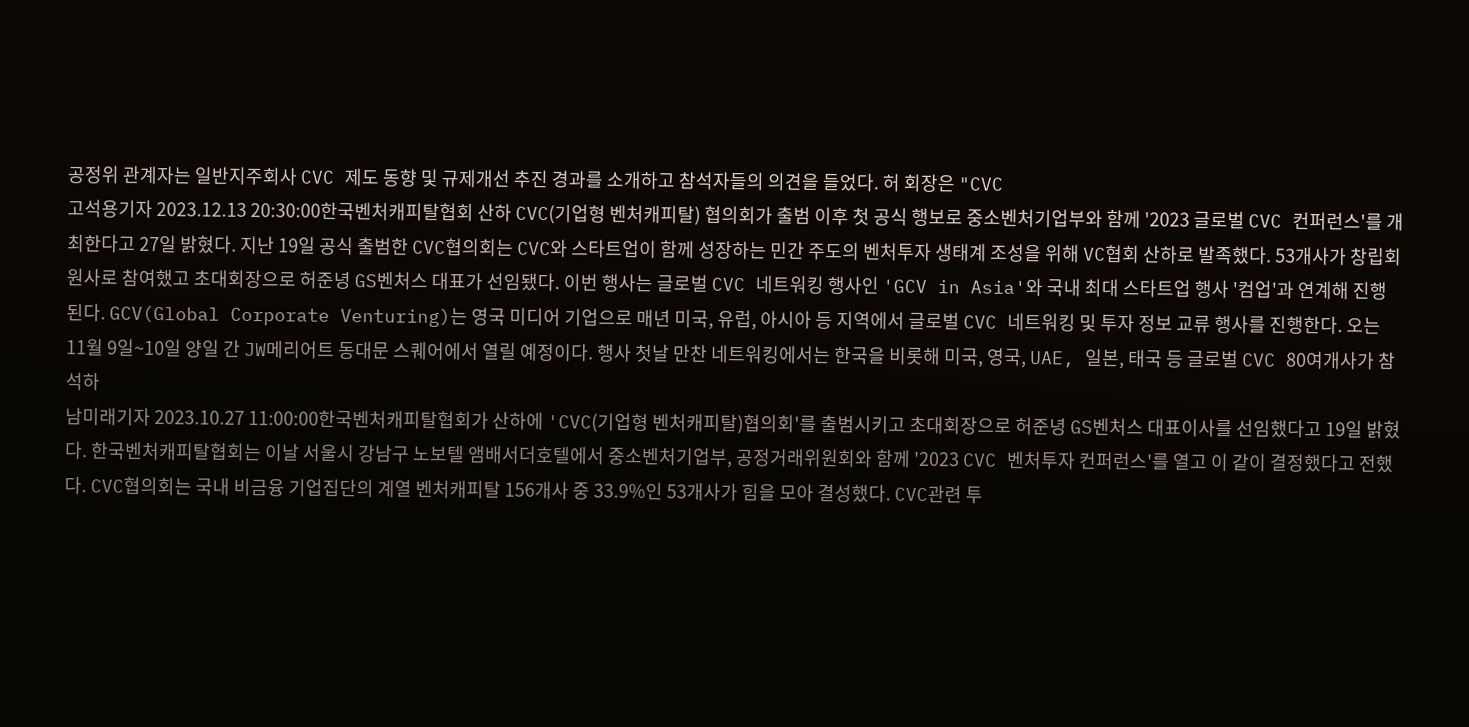공정위 관계자는 일반지주회사 CVC 제도 동향 및 규제개선 추진 경과를 소개하고 참석자들의 의견을 들었다. 허 회장은 "CVC
고석용기자 2023.12.13 20:30:00한국벤처캐피탈협회 산하 CVC(기업형 벤처캐피탈) 협의회가 출범 이후 첫 공식 행보로 중소벤처기업부와 함께 '2023 글로벌 CVC 컨퍼런스'를 개최한다고 27일 밝혔다. 지난 19일 공식 출범한 CVC협의회는 CVC와 스타트업이 함께 성장하는 민간 주도의 벤처투자 생태계 조성을 위해 VC협회 산하로 발족했다. 53개사가 창립회원사로 참여했고 초대회장으로 허준녕 GS벤처스 대표가 선임됐다. 이번 행사는 글로벌 CVC 네트워킹 행사인 'GCV in Asia'와 국내 최대 스타트업 행사 '컴업'과 연계해 진행된다. GCV(Global Corporate Venturing)는 영국 미디어 기업으로 매년 미국, 유럽, 아시아 등 지역에서 글로벌 CVC 네트워킹 및 투자 정보 교류 행사를 진행한다. 오는 11월 9일~10일 양일 간 JW메리어트 동대문 스퀘어에서 열릴 예정이다. 행사 첫날 만찬 네트워킹에서는 한국을 비롯해 미국, 영국, UAE, 일본, 태국 등 글로벌 CVC 80여개사가 참석하
남미래기자 2023.10.27 11:00:00한국벤처캐피탈협회가 산하에 'CVC(기업형 벤처캐피탈)협의회'를 출범시키고 초대회장으로 허준녕 GS벤처스 대표이사를 선임했다고 19일 밝혔다. 한국벤처캐피탈협회는 이날 서울시 강남구 노보텔 앰배서더호텔에서 중소벤처기업부, 공정거래위원회와 함께 '2023 CVC 벤처투자 컨퍼런스'를 열고 이 같이 결정했다고 전했다. CVC협의회는 국내 비금융 기업집단의 계열 벤처캐피탈 156개사 중 33.9%인 53개사가 힘을 모아 결성했다. CVC관련 투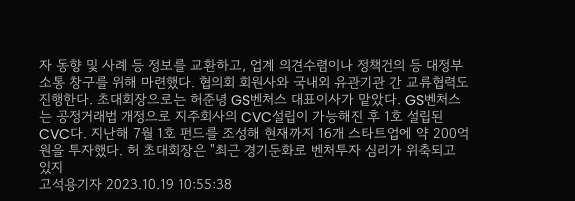자 동향 및 사례 등 정보를 교환하고, 업계 의견수렴이나 정책건의 등 대정부 소통 창구를 위해 마련했다. 협의회 회원사와 국내외 유관기관 간 교류협력도 진행한다. 초대회장으로는 허준녕 GS벤처스 대표이사가 맡았다. GS벤처스는 공정거래법 개정으로 지주회사의 CVC설립이 가능해진 후 1호 설립된 CVC다. 지난해 7월 1호 펀드를 조성해 현재까지 16개 스타트업에 약 200억원을 투자했다. 허 초대회장은 "최근 경기둔화로 벤처투자 심리가 위축되고 있지
고석용기자 2023.10.19 10:55:38